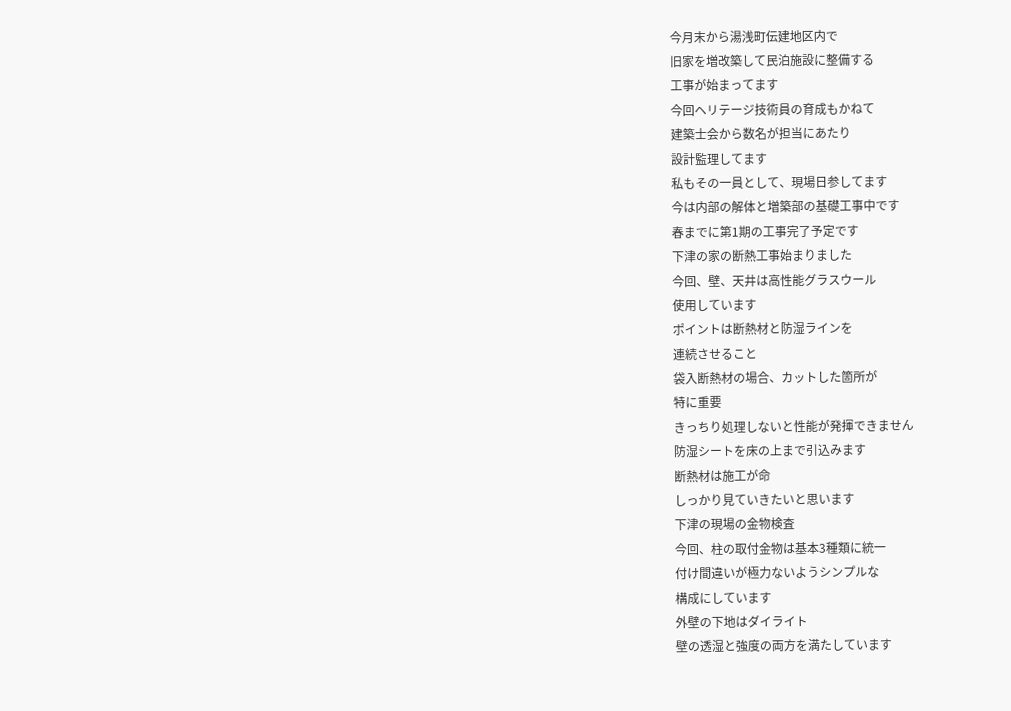今月末から湯浅町伝建地区内で
旧家を増改築して民泊施設に整備する
工事が始まってます
今回ヘリテージ技術員の育成もかねて
建築士会から数名が担当にあたり
設計監理してます
私もその一員として、現場日参してます
今は内部の解体と増築部の基礎工事中です
春までに第1期の工事完了予定です
下津の家の断熱工事始まりました
今回、壁、天井は高性能グラスウール
使用しています
ポイントは断熱材と防湿ラインを
連続させること
袋入断熱材の場合、カットした箇所が
特に重要
きっちり処理しないと性能が発揮できません
防湿シートを床の上まで引込みます
断熱材は施工が命
しっかり見ていきたいと思います
下津の現場の金物検査
今回、柱の取付金物は基本3種類に統一
付け間違いが極力ないようシンプルな
構成にしています
外壁の下地はダイライト
壁の透湿と強度の両方を満たしています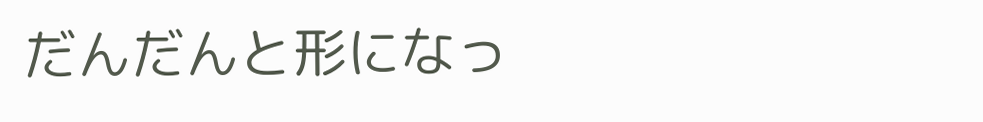だんだんと形になっ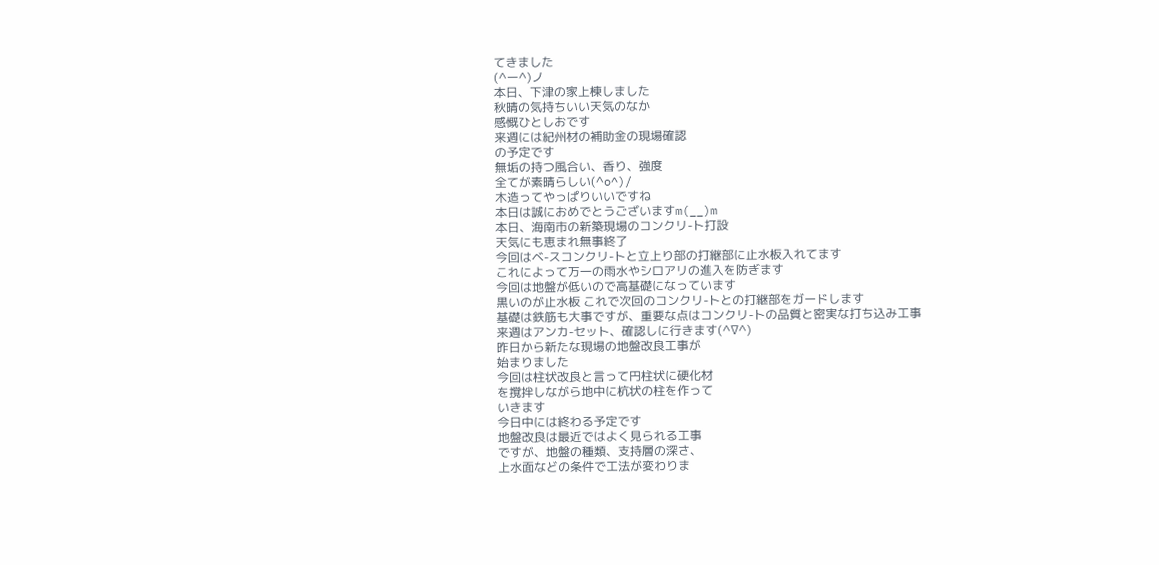てきました
(^ー^)ノ
本日、下津の家上棟しました
秋晴の気持ちいい天気のなか
感慨ひとしおです
来週には紀州材の補助金の現場確認
の予定です
無垢の持つ風合い、香り、強度
全てが素晴らしい(^o^)/
木造ってやっぱりいいですね
本日は誠におめでとうございますm(__)m
本日、海南市の新築現場のコンクリ-ト打設
天気にも恵まれ無事終了
今回はベ-スコンクリ-トと立上り部の打継部に止水板入れてます
これによって万一の雨水やシロアリの進入を防ぎます
今回は地盤が低いので高基礎になっています
黒いのが止水板 これで次回のコンクリ-トとの打継部をガードします
基礎は鉄筋も大事ですが、重要な点はコンクリ-トの品質と密実な打ち込み工事
来週はアンカ-セット、確認しに行きます(^∇^)
昨日から新たな現場の地盤改良工事が
始まりました
今回は柱状改良と言って円柱状に硬化材
を撹拌しながら地中に杭状の柱を作って
いきます
今日中には終わる予定です
地盤改良は最近ではよく見られる工事
ですが、地盤の種類、支持層の深さ、
上水面などの条件で工法が変わりま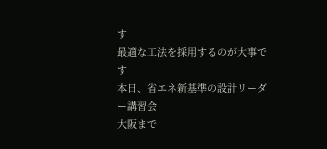す
最適な工法を採用するのが大事です
本日、省エネ新基準の設計リーダー講習会
大阪まで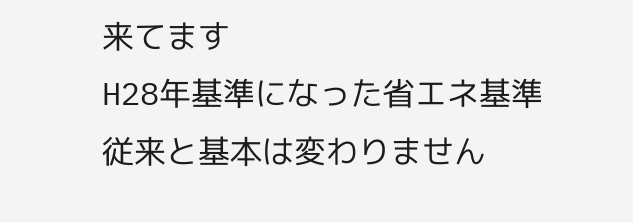来てます
H28年基準になった省エネ基準
従来と基本は変わりません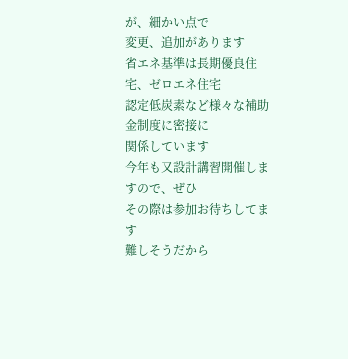が、細かい点で
変更、追加があります
省エネ基準は長期優良住宅、ゼロエネ住宅
認定低炭素など様々な補助金制度に密接に
関係しています
今年も又設計講習開催しますので、ぜひ
その際は参加お待ちしてます
難しそうだから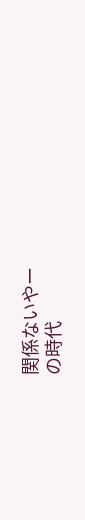関係ないやー
の時代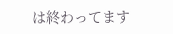は終わってます